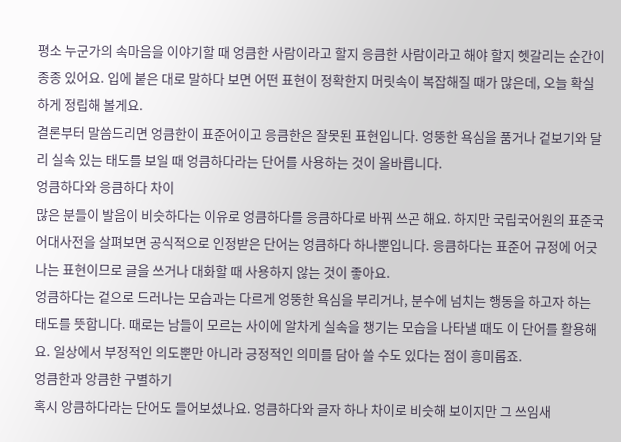평소 누군가의 속마음을 이야기할 때 엉큼한 사람이라고 할지 응큼한 사람이라고 해야 할지 헷갈리는 순간이 종종 있어요. 입에 붙은 대로 말하다 보면 어떤 표현이 정확한지 머릿속이 복잡해질 때가 많은데, 오늘 확실하게 정립해 볼게요.
결론부터 말씀드리면 엉큼한이 표준어이고 응큼한은 잘못된 표현입니다. 엉뚱한 욕심을 품거나 겉보기와 달리 실속 있는 태도를 보일 때 엉큼하다라는 단어를 사용하는 것이 올바릅니다.
엉큼하다와 응큼하다 차이
많은 분들이 발음이 비슷하다는 이유로 엉큼하다를 응큼하다로 바꿔 쓰곤 해요. 하지만 국립국어원의 표준국어대사전을 살펴보면 공식적으로 인정받은 단어는 엉큼하다 하나뿐입니다. 응큼하다는 표준어 규정에 어긋나는 표현이므로 글을 쓰거나 대화할 때 사용하지 않는 것이 좋아요.
엉큼하다는 겉으로 드러나는 모습과는 다르게 엉뚱한 욕심을 부리거나, 분수에 넘치는 행동을 하고자 하는 태도를 뜻합니다. 때로는 남들이 모르는 사이에 알차게 실속을 챙기는 모습을 나타낼 때도 이 단어를 활용해요. 일상에서 부정적인 의도뿐만 아니라 긍정적인 의미를 담아 쓸 수도 있다는 점이 흥미롭죠.
엉큼한과 앙큼한 구별하기
혹시 앙큼하다라는 단어도 들어보셨나요. 엉큼하다와 글자 하나 차이로 비슷해 보이지만 그 쓰임새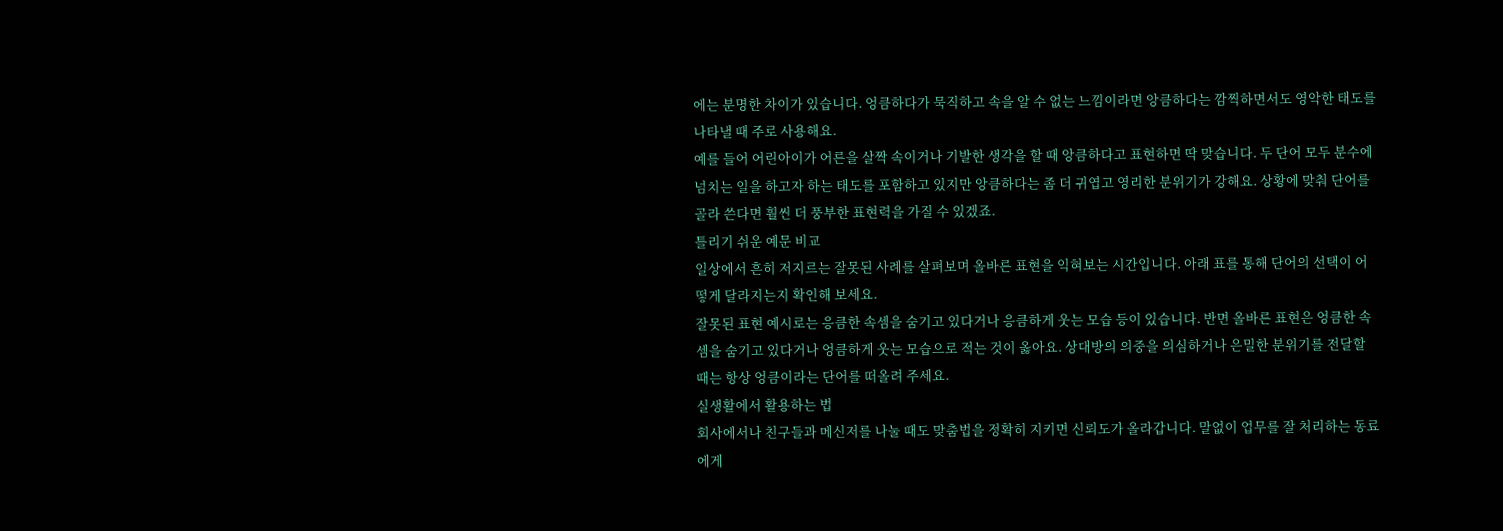에는 분명한 차이가 있습니다. 엉큼하다가 묵직하고 속을 알 수 없는 느낌이라면 앙큼하다는 깜찍하면서도 영악한 태도를 나타낼 때 주로 사용해요.
예를 들어 어린아이가 어른을 살짝 속이거나 기발한 생각을 할 때 앙큼하다고 표현하면 딱 맞습니다. 두 단어 모두 분수에 넘치는 일을 하고자 하는 태도를 포함하고 있지만 앙큼하다는 좀 더 귀엽고 영리한 분위기가 강해요. 상황에 맞춰 단어를 골라 쓴다면 훨씬 더 풍부한 표현력을 가질 수 있겠죠.
틀리기 쉬운 예문 비교
일상에서 흔히 저지르는 잘못된 사례를 살펴보며 올바른 표현을 익혀보는 시간입니다. 아래 표를 통해 단어의 선택이 어떻게 달라지는지 확인해 보세요.
잘못된 표현 예시로는 응큼한 속셈을 숨기고 있다거나 응큼하게 웃는 모습 등이 있습니다. 반면 올바른 표현은 엉큼한 속셈을 숨기고 있다거나 엉큼하게 웃는 모습으로 적는 것이 옳아요. 상대방의 의중을 의심하거나 은밀한 분위기를 전달할 때는 항상 엉큼이라는 단어를 떠올려 주세요.
실생활에서 활용하는 법
회사에서나 친구들과 메신저를 나눌 때도 맞춤법을 정확히 지키면 신뢰도가 올라갑니다. 말없이 업무를 잘 처리하는 동료에게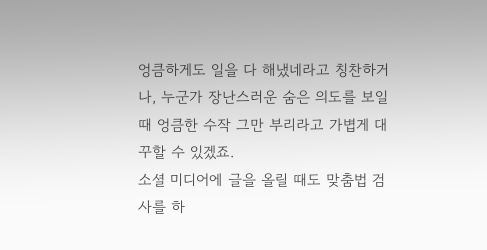엉큼하게도 일을 다 해냈네라고 칭찬하거나, 누군가 장난스러운 숨은 의도를 보일 때 엉큼한 수작 그만 부리라고 가볍게 대꾸할 수 있겠죠.
소셜 미디어에 글을 올릴 때도 맞춤법 검사를 하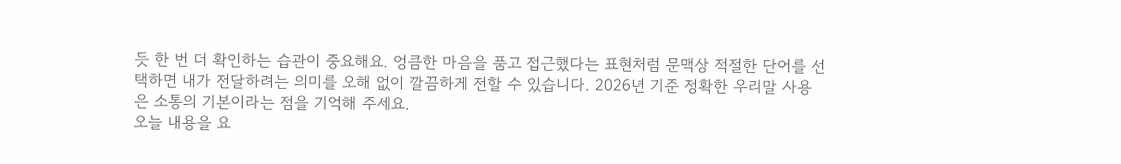듯 한 번 더 확인하는 습관이 중요해요. 엉큼한 마음을 품고 접근했다는 표현처럼 문맥상 적절한 단어를 선택하면 내가 전달하려는 의미를 오해 없이 깔끔하게 전할 수 있습니다. 2026년 기준 정확한 우리말 사용은 소통의 기본이라는 점을 기억해 주세요.
오늘 내용을 요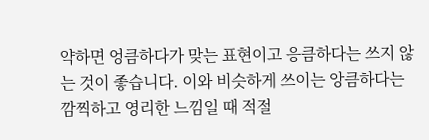약하면 엉큼하다가 맞는 표현이고 응큼하다는 쓰지 않는 것이 좋습니다. 이와 비슷하게 쓰이는 앙큼하다는 깜찍하고 영리한 느낌일 때 적절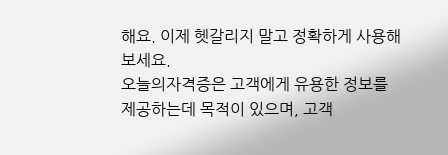해요. 이제 헷갈리지 말고 정확하게 사용해보세요.
오늘의자격증은 고객에게 유용한 정보를 제공하는데 목적이 있으며, 고객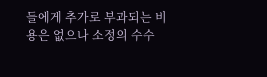들에게 추가로 부과되는 비용은 없으나 소정의 수수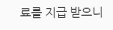료를 지급 받으니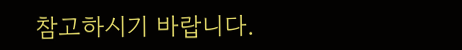참고하시기 바랍니다.